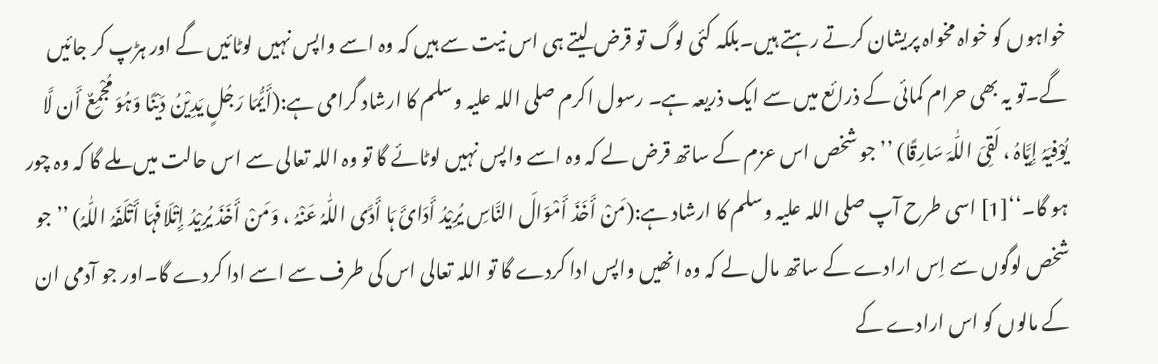خواہوں کو خواہ مخواہ پریشان کرتے رہتے ہیں۔بلکہ کئی لوگ تو قرض لیتے ہی اس نیت سے ہیں کہ وہ اسے واپس نہیں لوٹائیں گے اور ہڑپ کر جائیں گے۔تو یہ بھی حرام کمائی کے ذرائع میں سے ایک ذریعہ ہے۔ رسول اکرم صلی اللہ علیہ وسلم کا ارشاد گرامی ہے:(أَیُّمَا رَجُلٍ یَدِیْنُ دَیْنًا وَہُوَ مُجْمِعٌ أَن لَّا یُوْفِیَہُ إِیَّاہُ ، لَقِیَ اللّٰہَ سَارِقًا) ’’ جو شخص اس عزم کے ساتھ قرض لے کہ وہ اسے واپس نہیں لوٹائے گا تو وہ اللہ تعالی سے اس حالت میں ملے گا کہ وہ چور ہو گا۔‘‘[1] اسی طرح آپ صلی اللہ علیہ وسلم کا ارشاد ہے:(مَنْ أَخَذَ أَمْوَالَ النَّاسِ یُرِیْدُ أَدَائَ ہَا أَدَّی اللّٰہُ عَنْہُ ، وَمَنْ أَخَذَ یُرِیْدُ إِتْلَافَہَا أَتْلَفَہُ اللّٰہُ) ’’ جو شخص لوگوں سے اِس ارادے کے ساتھ مال لے کہ وہ انھیں واپس ادا کردے گا تو اللہ تعالی اس کی طرف سے اسے ادا کردے گا۔اور جو آدمی ان کے مالوں کو اس ارادے کے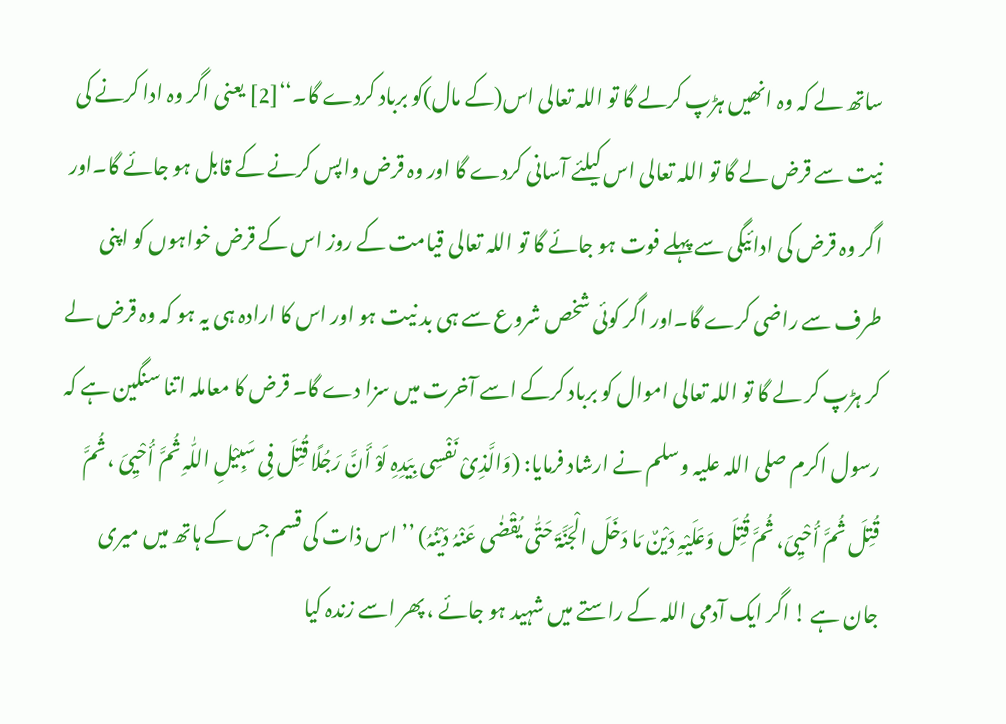ساتھ لے کہ وہ انھیں ہڑپ کرلے گا تو اللہ تعالی اس(کے مال)کو برباد کردے گا۔‘‘[2] یعنی اگر وہ ادا کرنے کی نیت سے قرض لے گا تو اللہ تعالی اس کیلئے آسانی کردے گا اور وہ قرض واپس کرنے کے قابل ہو جائے گا۔اور اگر وہ قرض کی ادائیگی سے پہلے فوت ہو جائے گا تو اللہ تعالی قیامت کے روز اس کے قرض خواہوں کو اپنی طرف سے راضی کرے گا۔اور اگر کوئی شخص شروع سے ہی بد نیت ہو اور اس کا ارادہ ہی یہ ہو کہ وہ قرض لے کر ہڑپ کر لے گا تو اللہ تعالی اموال کو برباد کرکے اسے آخرت میں سزا دے گا۔ قرض کا معاملہ اتنا سنگین ہے کہ رسول اکرم صلی اللہ علیہ وسلم نے ارشاد فرمایا: (وَالَّذِیْ نَفْسِی بِیَدِہِ لَوْ أَنَّ رَجُلًا قُتِلَ فِی سَبِیْلِ اللّٰہِ ثُمَّ أُحْیِیَ ، ثُمَّ قُتِلَ ثُمَّ أُحْیِیَ، ثُمَّ قُتِلَ وَعَلَیْہِ دَیْنٌ مَا دَخَلَ الْجَنَّۃَ حَتّٰی یُقْضٰی عَنْہُ دَیْنُہُ) ’’ اس ذات کی قسم جس کے ہاتھ میں میری جان ہے ! اگر ایک آدمی اللہ کے راستے میں شہید ہو جائے ، پھر اسے زندہ کیا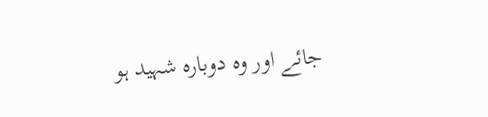جائے اور وہ دوبارہ شہید ہو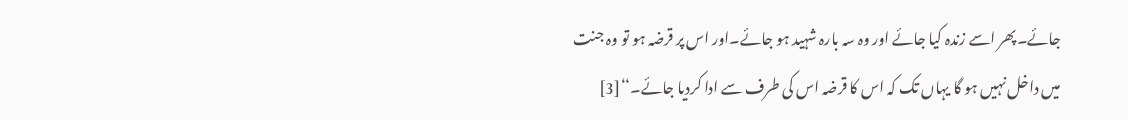جائے۔پھر اسے زندہ کیا جائے اور وہ سہ بارہ شہید ہو جائے۔اور اس پر قرضہ ہو تو وہ جنت میں داخل نہیں ہو گا یہاں تک کہ اس کا قرضہ اس کی طرف سے ادا کردیا جائے۔‘‘[3]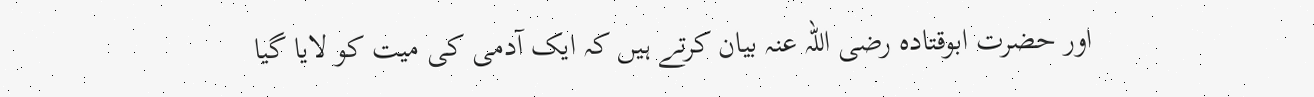اور حضرت ابوقتادہ رضی اللہ عنہ بیان کرتے ہیں کہ ایک آدمی کی میت کو لایا گیا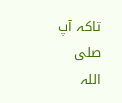تاکہ آپ صلی اللہ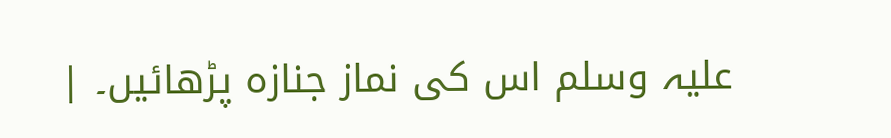علیہ وسلم اس کی نماز جنازہ پڑھائیں۔ |